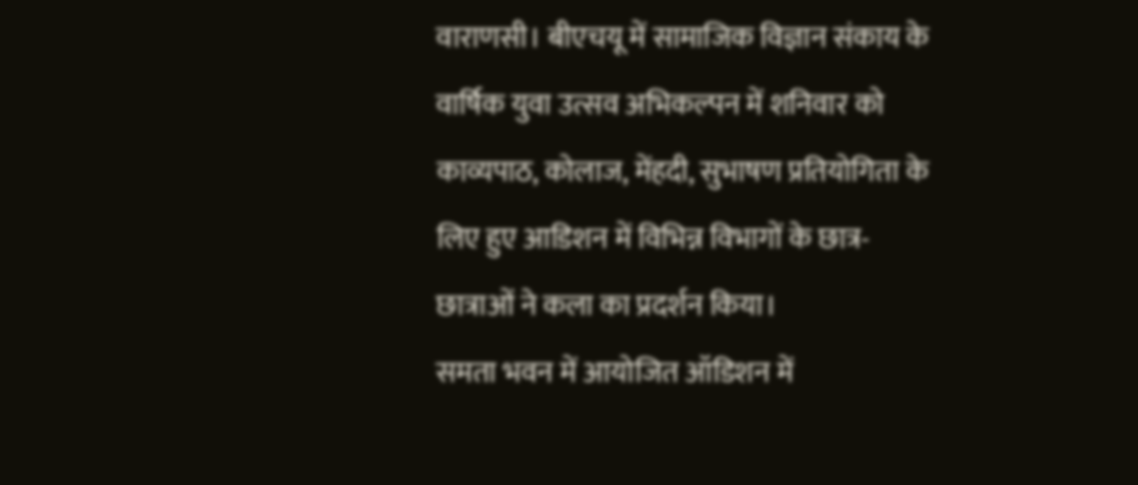वाराणसी। बीएचयू में सामाजिक विज्ञान संकाय के वार्षिक युवा उत्सव अभिकल्पन में शनिवार को काव्यपाठ, कोलाज, मेंहदी, सुभाषण प्रतियोगिता के लिए हुए आडिशन में विभिन्न विभागों के छात्र-छात्राओं ने कला का प्रदर्शन किया।
समता भवन में आयोजित ऑडिशन में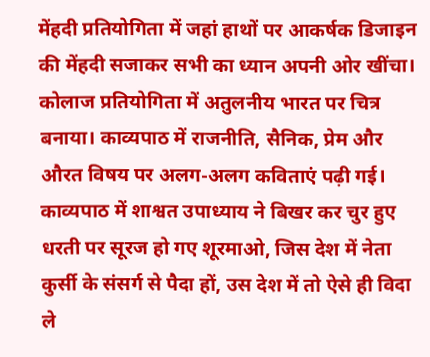मेंहदी प्रतियोगिता में जहां हाथों पर आकर्षक डिजाइन की मेंहदी सजाकर सभी का ध्यान अपनी ओर खींचा। कोलाज प्रतियोगिता में अतुलनीय भारत पर चित्र बनाया। काव्यपाठ में राजनीति, सैनिक, प्रेम और औरत विषय पर अलग-अलग कविताएं पढ़ी गई। काव्यपाठ में शाश्वत उपाध्याय ने बिखर कर चुर हुए धरती पर सूरज हो गए शूरमाओ, जिस देश में नेता कुर्सी के संसर्ग से पैदा हों, उस देश में तो ऐसे ही विदा ले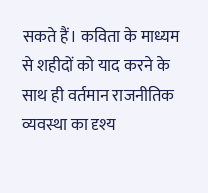सकते हैं। कविता के माध्यम से शहीदों को याद करने के साथ ही वर्तमान राजनीतिक व्यवस्था का दृश्य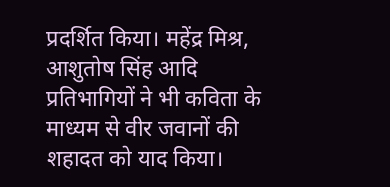प्रदर्शित किया। महेंद्र मिश्र, आशुतोष सिंह आदि प्रतिभागियों ने भी कविता के माध्यम से वीर जवानों की शहादत को याद किया।